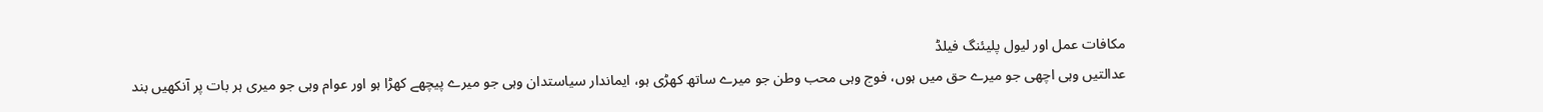مکافات عمل اور لیول پلیئنگ فیلڈ
عدالتیں وہی اچھی جو میرے حق میں ہوں، فوج وہی محب وطن جو میرے ساتھ کھڑی ہو، ایماندار سیاستدان وہی جو میرے پیچھے کھڑا ہو اور عوام وہی جو میری ہر بات پر آنکھیں بند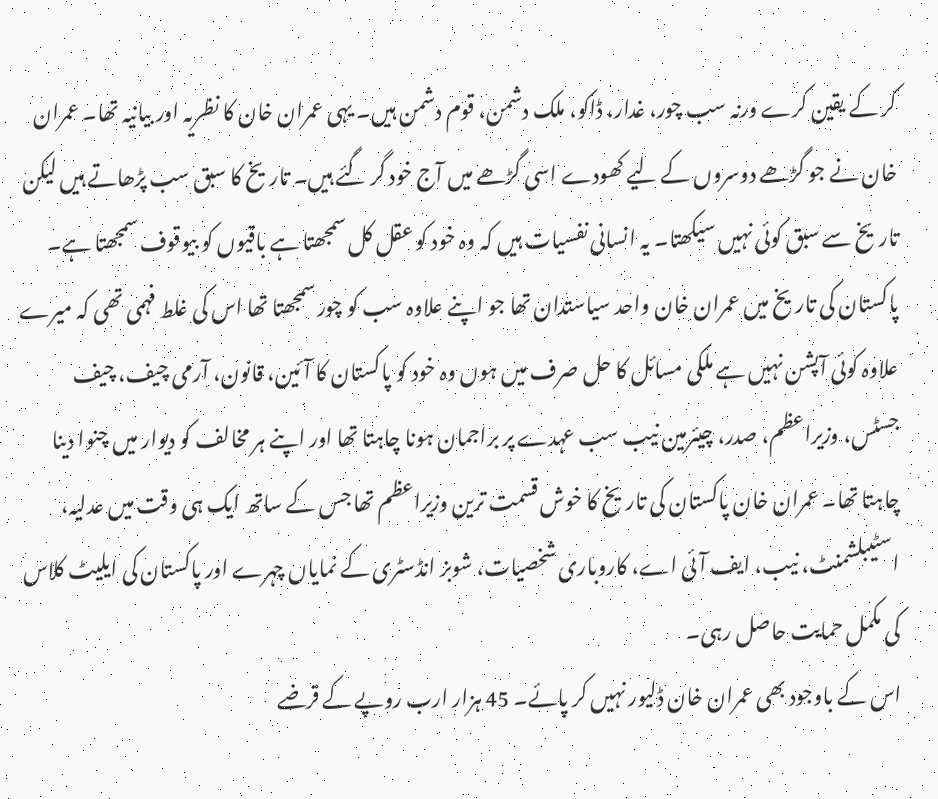کر کے یقین کرے ورنہ سب چور، غدار، ڈاکو، ملک دشمن، قوم دشمن ہیں۔ یہی عمران خان کا نظریہ اور بیانیہ تھا۔ عمران خان نے جو گڑھے دوسروں کے لیے کھودے اسی گڑھے میں آج خود گر گئے ہیں۔ تاریخ کا سبق سب پڑھاتے ہیں لیکن تاریخ سے سبق کوئی نہیں سیکھتا۔ یہ انسانی نفسیات ہیں کہ وہ خود کو عقل کل سمجھتا ہے باقیوں کو بیوقوف سمجھتا ہے۔
پاکستان کی تاریخ میں عمران خان واحد سیاستدان تھا جو اپنے علاوہ سب کو چور سمجھتا تھا اس کی غلط فہمی تھی کہ میرے علاوہ کوئی آپشن نہیں ہے ملکی مسائل کا حل صرف میں ہوں وہ خود کو پاکستان کا آئین، قانون، آرمی چیف، چیف جسٹس، وزیراعظم، صدر، چیئرمین نیب سب عہدے پر براجمان ہونا چاہتا تھا اور اپنے ہر مخالف کو دیوار میں چنوا دینا چاہتا تھا۔ عمران خان پاکستان کی تاریخ کا خوش قسمت ترین وزیراعظم تھا جس کے ساتھ ایک ہی وقت میں عدلیہ، اسٹیبلشمنٹ، نیب، ایف آئی اے، کاروباری شخصیات، شوبز انڈسٹری کے نمایاں چہرے اور پاکستان کی ایلیٹ کلاس کی مکمل حمایت حاصل رہی۔
اس کے باوجود بھی عمران خان ڈلیور نہیں کر پائے۔ 45 ہزار ارب روپے کے قرضے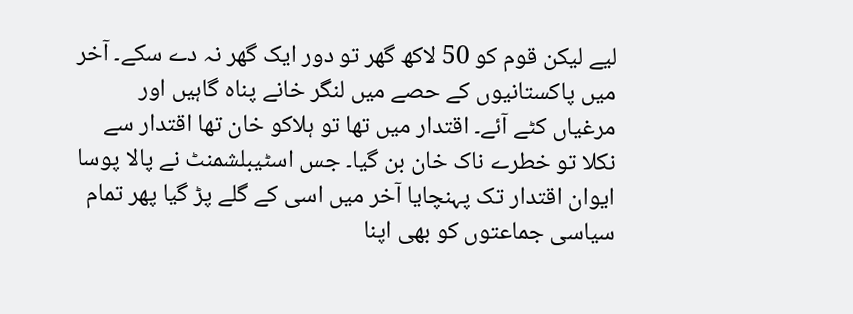لیے لیکن قوم کو 50 لاکھ گھر تو دور ایک گھر نہ دے سکے۔ آخر میں پاکستانیوں کے حصے میں لنگر خانے پناہ گاہیں اور مرغیاں کٹے آئے۔ اقتدار میں تھا تو ہلاکو خان تھا اقتدار سے نکلا تو خطرے ناک خان بن گیا۔ جس اسٹیبلشمنٹ نے پالا پوسا ایوان اقتدار تک پہنچایا آخر میں اسی کے گلے پڑ گیا پھر تمام سیاسی جماعتوں کو بھی اپنا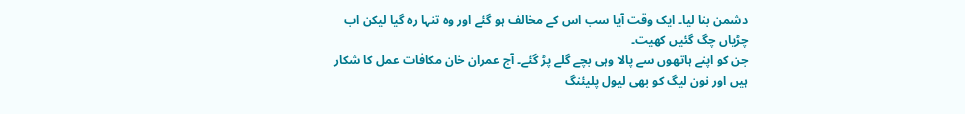دشمن بنا لیا۔ ایک وقت آیا سب اس کے مخالف ہو گئے اور وہ تنہا رہ گیا لیکن اب چڑیاں چگ گئیں کھیت۔
جن کو اپنے ہاتھوں سے پالا وہی بچے گلے پڑ گئے۔ آج عمران خان مکافات عمل کا شکار ہیں اور نون لیگ کو بھی لیول پلیئنگ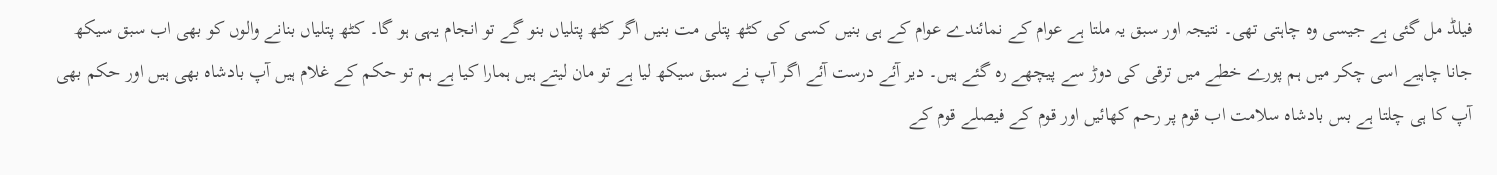فیلڈ مل گئی ہے جیسی وہ چاہتی تھی۔ نتیجہ اور سبق یہ ملتا ہے عوام کے نمائندے عوام کے ہی بنیں کسی کی کٹھ پتلی مت بنیں اگر کٹھ پتلیاں بنو گے تو انجام یہی ہو گا۔ کٹھ پتلیاں بنانے والوں کو بھی اب سبق سیکھ جانا چاہیے اسی چکر میں ہم پورے خطے میں ترقی کی دوڑ سے پیچھے رہ گئے ہیں۔ دیر آئے درست آئے اگر آپ نے سبق سیکھ لیا ہے تو مان لیتے ہیں ہمارا کیا ہے ہم تو حکم کے غلام ہیں آپ بادشاہ بھی ہیں اور حکم بھی آپ کا ہی چلتا ہے بس بادشاہ سلامت اب قوم پر رحم کھائیں اور قوم کے فیصلے قوم کے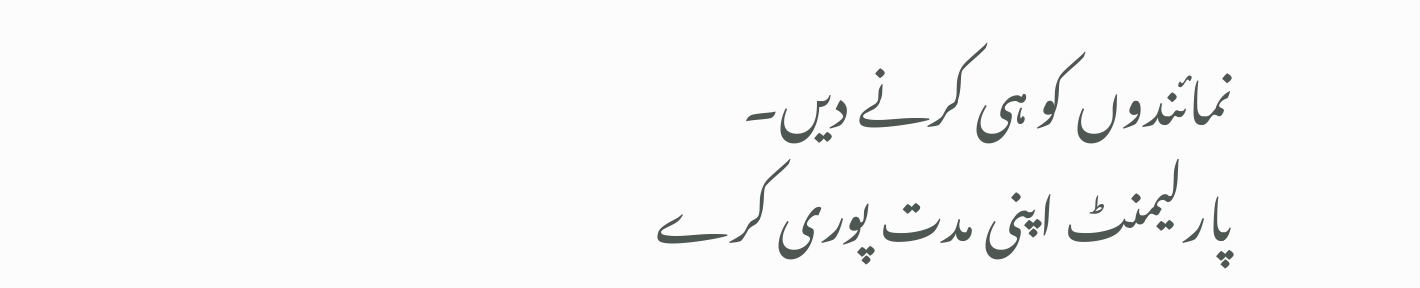نمائندوں کو ہی کرنے دیں۔
پارلیمنٹ اپنی مدت پوری کرے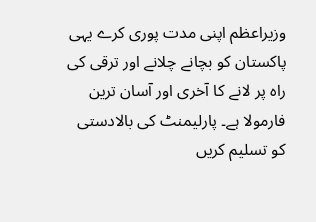وزیراعظم اپنی مدت پوری کرے یہی پاکستان کو بچانے چلانے اور ترقی کی راہ پر لانے کا آخری اور آسان ترین فارمولا ہے۔ پارلیمنٹ کی بالادستی کو تسلیم کریں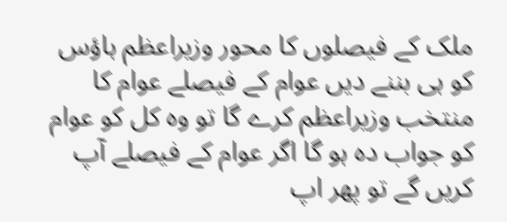ملک کے فیصلوں کا محور وزیراعظم ہاؤس کو ہی بننے دیں عوام کے فیصلے عوام کا منتخب وزیراعظم کرے گا تو وہ کل کو عوام کو جواب دہ ہو گا اگر عوام کے فیصلے آپ کریں گے تو پھر اپ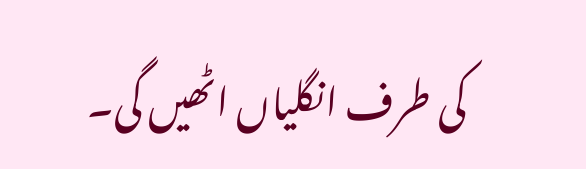کی طرف انگلیاں اٹھیں گی۔